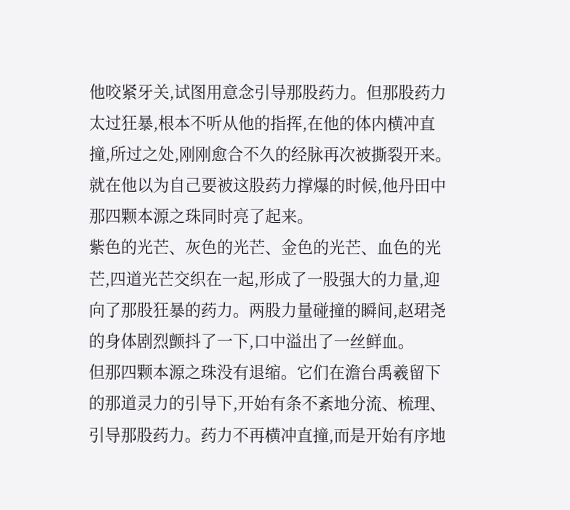他咬紧牙关,试图用意念引导那股药力。但那股药力太过狂暴,根本不听从他的指挥,在他的体内横冲直撞,所过之处,刚刚愈合不久的经脉再次被撕裂开来。
就在他以为自己要被这股药力撑爆的时候,他丹田中那四颗本源之珠同时亮了起来。
紫色的光芒、灰色的光芒、金色的光芒、血色的光芒,四道光芒交织在一起,形成了一股强大的力量,迎向了那股狂暴的药力。两股力量碰撞的瞬间,赵珺尧的身体剧烈颤抖了一下,口中溢出了一丝鲜血。
但那四颗本源之珠没有退缩。它们在澹台禹羲留下的那道灵力的引导下,开始有条不紊地分流、梳理、引导那股药力。药力不再横冲直撞,而是开始有序地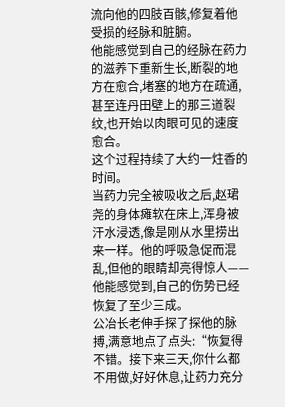流向他的四肢百骸,修复着他受损的经脉和脏腑。
他能感觉到自己的经脉在药力的滋养下重新生长,断裂的地方在愈合,堵塞的地方在疏通,甚至连丹田壁上的那三道裂纹,也开始以肉眼可见的速度愈合。
这个过程持续了大约一炷香的时间。
当药力完全被吸收之后,赵珺尧的身体瘫软在床上,浑身被汗水浸透,像是刚从水里捞出来一样。他的呼吸急促而混乱,但他的眼睛却亮得惊人——他能感觉到,自己的伤势已经恢复了至少三成。
公冶长老伸手探了探他的脉搏,满意地点了点头:“恢复得不错。接下来三天,你什么都不用做,好好休息,让药力充分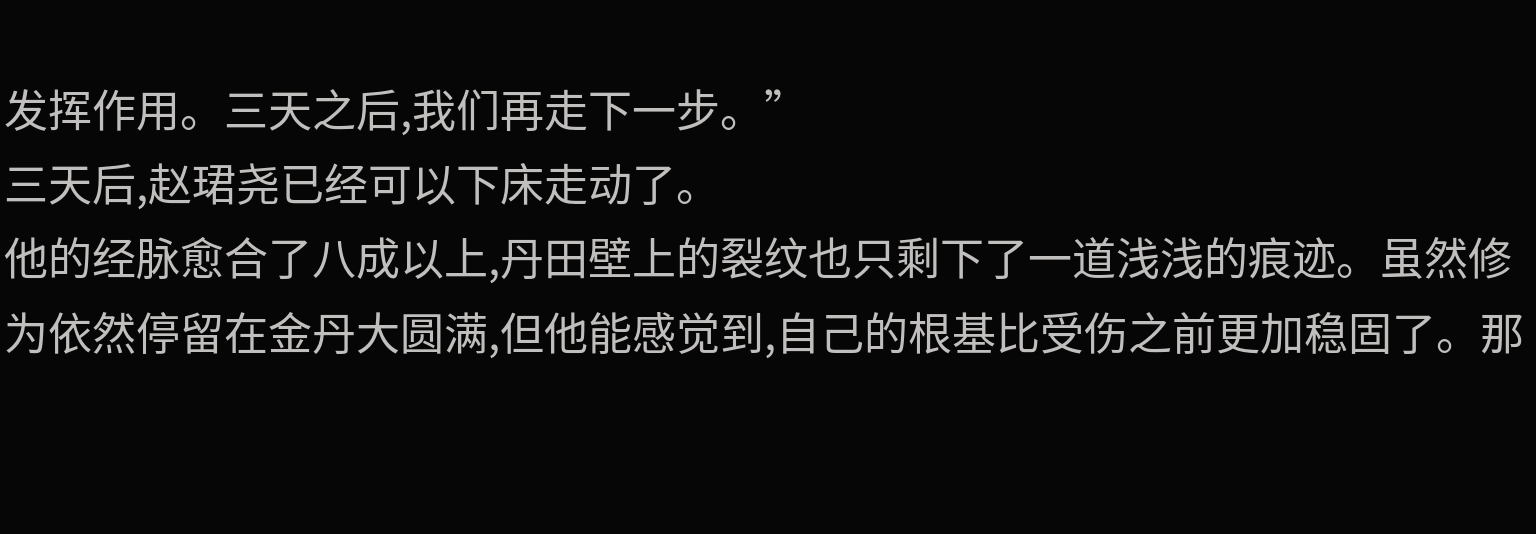发挥作用。三天之后,我们再走下一步。”
三天后,赵珺尧已经可以下床走动了。
他的经脉愈合了八成以上,丹田壁上的裂纹也只剩下了一道浅浅的痕迹。虽然修为依然停留在金丹大圆满,但他能感觉到,自己的根基比受伤之前更加稳固了。那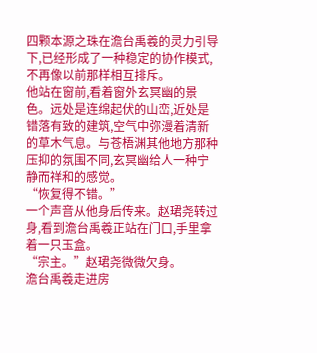四颗本源之珠在澹台禹羲的灵力引导下,已经形成了一种稳定的协作模式,不再像以前那样相互排斥。
他站在窗前,看着窗外玄冥幽的景色。远处是连绵起伏的山峦,近处是错落有致的建筑,空气中弥漫着清新的草木气息。与苍梧渊其他地方那种压抑的氛围不同,玄冥幽给人一种宁静而祥和的感觉。
“恢复得不错。”
一个声音从他身后传来。赵珺尧转过身,看到澹台禹羲正站在门口,手里拿着一只玉盒。
“宗主。”赵珺尧微微欠身。
澹台禹羲走进房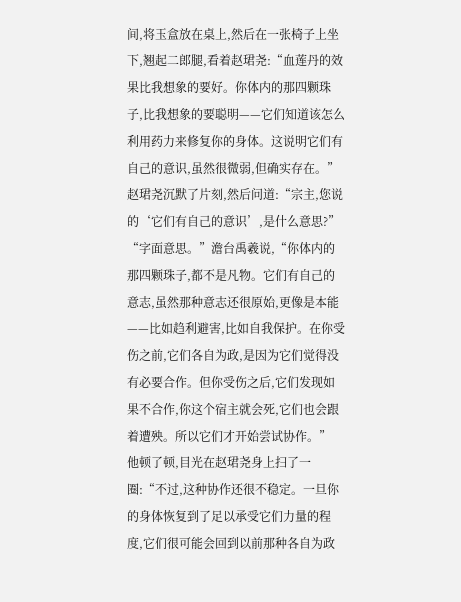间,将玉盒放在桌上,然后在一张椅子上坐下,翘起二郎腿,看着赵珺尧:“血莲丹的效果比我想象的要好。你体内的那四颗珠子,比我想象的要聪明——它们知道该怎么利用药力来修复你的身体。这说明它们有自己的意识,虽然很微弱,但确实存在。”
赵珺尧沉默了片刻,然后问道:“宗主,您说的‘它们有自己的意识’,是什么意思?”
“字面意思。”澹台禹羲说,“你体内的那四颗珠子,都不是凡物。它们有自己的意志,虽然那种意志还很原始,更像是本能——比如趋利避害,比如自我保护。在你受伤之前,它们各自为政,是因为它们觉得没有必要合作。但你受伤之后,它们发现如果不合作,你这个宿主就会死,它们也会跟着遭殃。所以它们才开始尝试协作。”
他顿了顿,目光在赵珺尧身上扫了一圈:“不过,这种协作还很不稳定。一旦你的身体恢复到了足以承受它们力量的程度,它们很可能会回到以前那种各自为政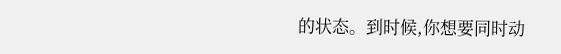的状态。到时候,你想要同时动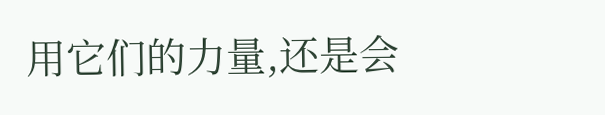用它们的力量,还是会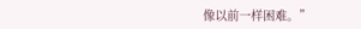像以前一样困难。”